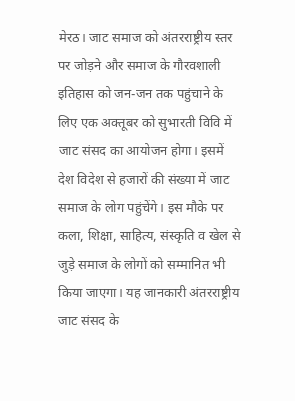मेरठ। जाट समाज को अंतरराष्ट्रीय स्तर पर जोड़ने और समाज के गौरवशाली इतिहास को जन-जन तक पहुंचाने के लिए एक अक्तूबर को सुभारती विवि में जाट संसद का आयोजन होगा। इसमें देश विदेश से हजारों की संख्या में जाट समाज के लोग पहुंचेंगे। इस मौके पर कला, शिक्षा, साहित्य, संस्कृति व खेल से जुड़े समाज के लोगों को सम्मानित भी किया जाएगा। यह जानकारी अंतरराष्ट्रीय जाट संसद के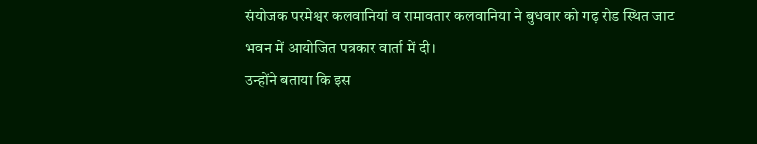संयोजक परमेश्वर कलवानियां व रामावतार कलवानिया ने बुधवार को गढ़ रोड स्थित जाट भवन में आयोजित पत्रकार वार्ता में दी।
उन्होंने बताया कि इस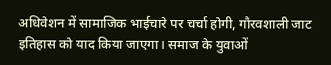अधिवेशन में सामाजिक भाईचारे पर चर्चा होगी, गौरवशाली जाट इतिहास को याद किया जाएगा। समाज के युवाओं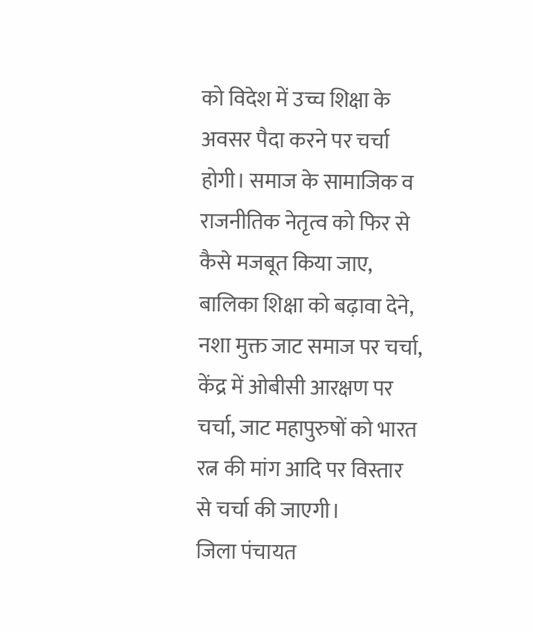को विदेश में उच्च शिक्षा के अवसर पैदा करने पर चर्चा होगी। समाज के सामाजिक व राजनीतिक नेतृत्व को फिर से कैसे मजबूत किया जाए, बालिका शिक्षा को बढ़ावा देने, नशा मुक्त जाट समाज पर चर्चा, केंद्र में ओबीसी आरक्षण पर चर्चा, जाट महापुरुषों को भारत रत्न की मांग आदि पर विस्तार से चर्चा की जाएगी।
जिला पंचायत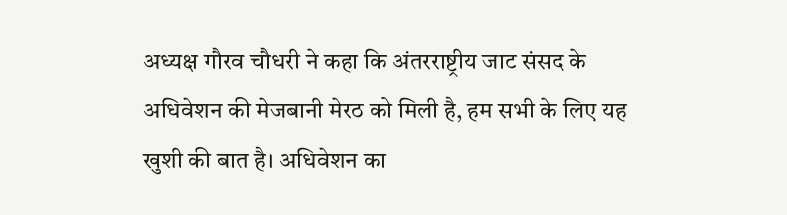अध्यक्ष गौरव चौधरी ने कहा कि अंतरराष्ट्रीय जाट संसद के अधिवेशन की मेजबानी मेरठ को मिली है, हम सभी के लिए यह खुशी की बात है। अधिवेशन का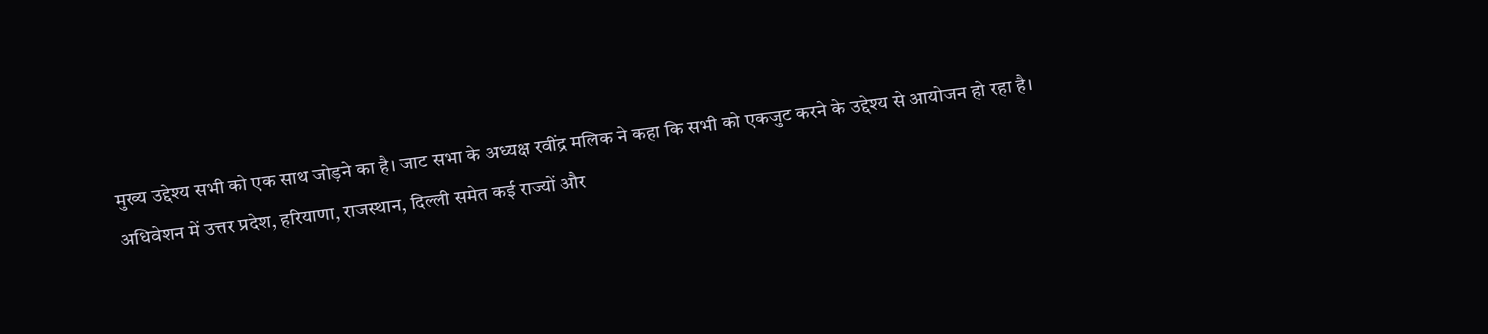मुख्य उद्देश्य सभी को एक साथ जोड़ने का है। जाट सभा के अध्यक्ष रवींद्र मलिक ने कहा कि सभी को एकजुट करने के उद्देश्य से आयोजन हो रहा है। अधिवेशन में उत्तर प्रदेश, हरियाणा, राजस्थान, दिल्ली समेत कई राज्यों और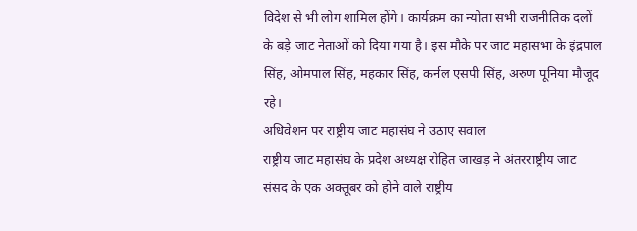विदेश से भी लोग शामिल होंगे। कार्यक्रम का न्योता सभी राजनीतिक दलों के बड़े जाट नेताओं को दिया गया है। इस मौके पर जाट महासभा के इंद्रपाल सिंह, ओमपाल सिंह, महकार सिंह, कर्नल एसपी सिंह, अरुण पूनिया मौजूद रहे।
अधिवेशन पर राष्ट्रीय जाट महासंघ ने उठाए सवाल
राष्ट्रीय जाट महासंघ के प्रदेश अध्यक्ष रोहित जाखड़ ने अंतरराष्ट्रीय जाट संसद के एक अक्तूबर को होने वाले राष्ट्रीय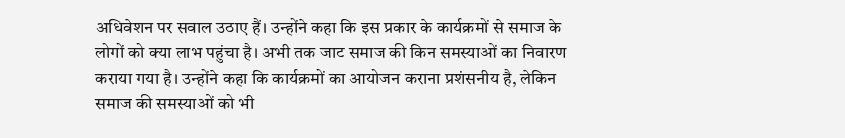अधिवेशन पर सवाल उठाए हैं। उन्होंने कहा कि इस प्रकार के कार्यक्रमों से समाज के लोगों को क्या लाभ पहुंचा है। अभी तक जाट समाज की किन समस्याओं का निवारण कराया गया है। उन्होंने कहा कि कार्यक्रमों का आयोजन कराना प्रशंसनीय है, लेकिन समाज की समस्याओं को भी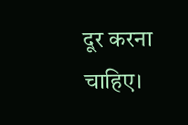दूर करना चाहिए।